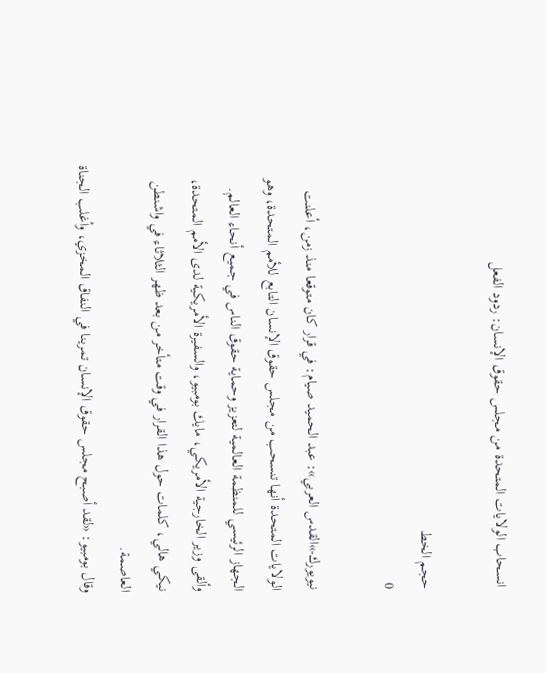انسحاب الولايات المتحدة من مجلس حقوق الإنسان: ردود الفعل

حجم الخط
0

نيويورك-»القدس العربي»: عبد الحميد صيام: في قرار كان متوقعا منذ زمن، أعلنت الولايات المتحدة أنها تنسحب من مجلس حقوق الإنسان التابع للأمم المتحدة، وهو الجهاز الرئيسي للمنظمة العالمية لتعزيز وحماية حقوق الناس في جميع أنحاء العالم. وألقى وزير الخارجية الأمريكي، مايك بومبيو، والسفيرة الأمريكية لدى الأمم المتحدة، نيكي هالي، كلمات حول هذا القرار في وقت متأخر من بعد ظهر الثلاثاء في واشنطن العاصمة.
وقال بومبيو: «لقد أصبح مجلس حقوق الإنسان تمرينا في النفاق المخزي، وأغلب الجناة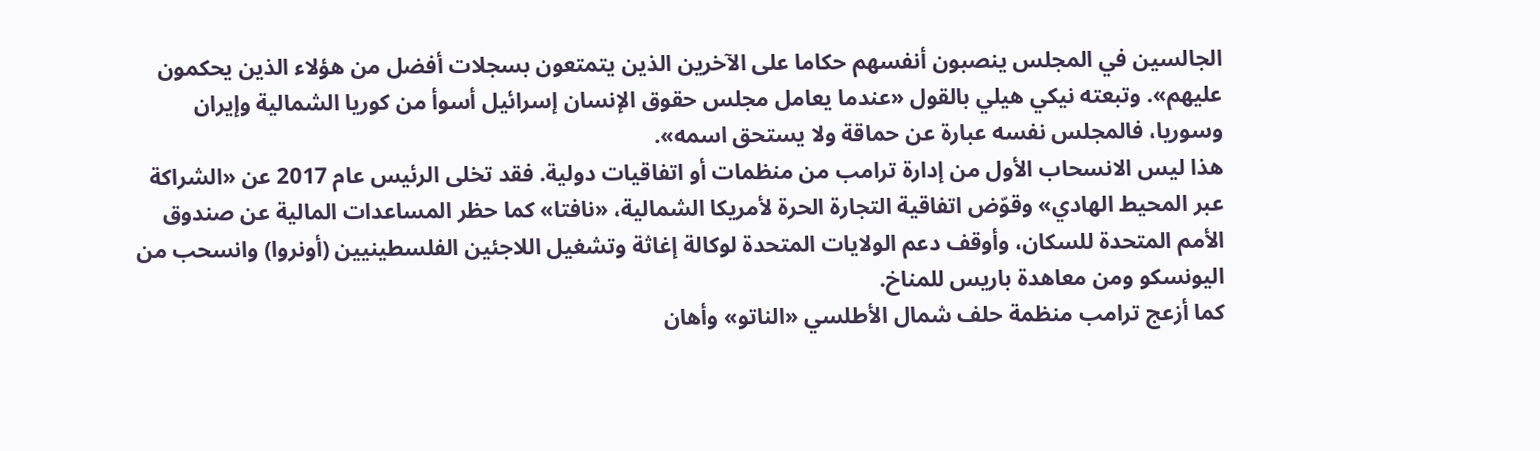الجالسين في المجلس ينصبون أنفسهم حكاما على الآخرين الذين يتمتعون بسجلات أفضل من هؤلاء الذين يحكمون عليهم». وتبعته نيكي هيلي بالقول «عندما يعامل مجلس حقوق الإنسان إسرائيل أسوأ من كوريا الشمالية وإيران وسوريا، فالمجلس نفسه عبارة عن حماقة ولا يستحق اسمه».
هذا ليس الانسحاب الأول من إدارة ترامب من منظمات أو اتفاقيات دولية. فقد تخلى الرئيس عام 2017 عن «الشراكة عبر المحيط الهادي» وقوّض اتفاقية التجارة الحرة لأمريكا الشمالية، «نافتا» كما حظر المساعدات المالية عن صندوق الأمم المتحدة للسكان، وأوقف دعم الولايات المتحدة لوكالة إغاثة وتشغيل اللاجئين الفلسطينيين (أونروا) وانسحب من اليونسكو ومن معاهدة باريس للمناخ.
كما أزعج ترامب منظمة حلف شمال الأطلسي «الناتو» وأهان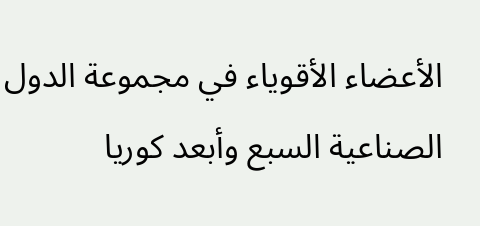الأعضاء الأقوياء في مجموعة الدول الصناعية السبع وأبعد كوريا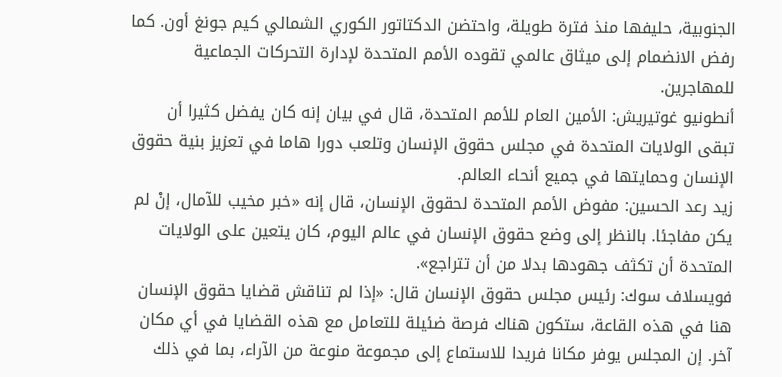الجنوبية، حليفها منذ فترة طويلة، واحتضن الدكتاتور الكوري الشمالي كيم جونغ أون. كما رفض الانضمام إلى ميثاق عالمي تقوده الأمم المتحدة لإدارة التحركات الجماعية للمهاجرين.
أنطونيو غوتيريش: الأمين العام للأمم المتحدة، قال في بيان إنه كان يفضل كثيرا أن تبقى الولايات المتحدة في مجلس حقوق الإنسان وتلعب دورا هاما في تعزيز بنية حقوق الإنسان وحمايتها في جميع أنحاء العالم.
زيد رعد الحسين: مفوض الأمم المتحدة لحقوق الإنسان، قال إنه «خبر مخيب للآمال، إنْ لم يكن مفاجئا. بالنظر إلى وضع حقوق الإنسان في عالم اليوم، كان يتعين على الولايات المتحدة أن تكثف جهودها بدلا من أن تتراجع».
فويسلاف سوك: رئيس مجلس حقوق الإنسان قال: «إذا لم تناقش قضايا حقوق الإنسان هنا في هذه القاعة، ستكون هناك فرصة ضئيلة للتعامل مع هذه القضايا في أي مكان آخر. إن المجلس يوفر مكانا فريدا للاستماع إلى مجموعة منوعة من الآراء، بما في ذلك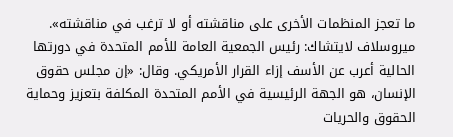ما تعجز المنظمات الأخرى على مناقشته أو لا ترغب في مناقشته».
ميروسلاف لايتشاك: رئيس الجمعية العامة للأمم المتحدة في دورتها الحالية أعرب عن الأسف إزاء القرار الأمريكي. وقال: «إن مجلس حقوق الإنسان، هو الجهة الرئيسية في الأمم المتحدة المكلفة بتعزيز وحماية الحقوق والحريات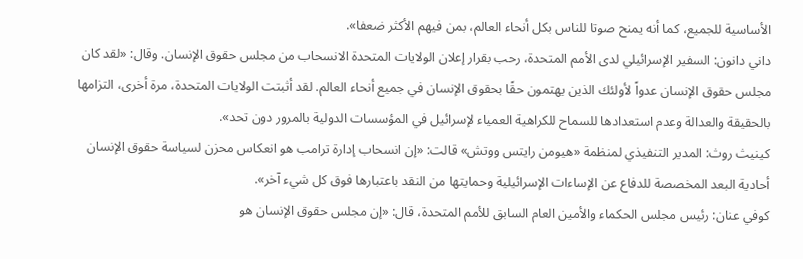الأساسية للجميع، كما أنه يمنح صوتا للناس بكل أنحاء العالم، بمن فيهم الأكثر ضعفا».
داني دانون: السفير الإسرائيلي لدى الأمم المتحدة، رحب بقرار إعلان الولايات المتحدة الانسحاب من مجلس حقوق الإنسان. وقال: «لقد كان مجلس حقوق الإنسان عدواً لأولئك الذين يهتمون حقًا بحقوق الإنسان في جميع أنحاء العالم. لقد أثبتت الولايات المتحدة، مرة أخرى، التزامها بالحقيقة والعدالة وعدم استعدادها للسماح للكراهية العمياء لإسرائيل في المؤسسات الدولية بالمرور دون تحد».
كينيث روث: المدير التنفيذي لمنظمة «هيومن رايتس ووتش» قالت: «إن انسحاب إدارة ترامب هو انعكاس محزن لسياسة حقوق الإنسان أحادية البعد المخصصة للدفاع عن الإساءات الإسرائيلية وحمايتها من النقد باعتبارها فوق كل شيء آخر».
كوفي عنان: رئيس مجلس الحكماء والأمين العام السابق للأمم المتحدة، قال: «إن مجلس حقوق الإنسان هو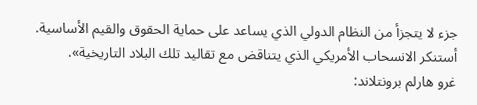جزء لا يتجزأ من النظام الدولي الذي يساعد على حماية الحقوق والقيم الأساسية. أستنكر الانسحاب الأمريكي الذي يتناقض مع تقاليد تلك البلاد التاريخية».
غرو هارلم برونتلاند: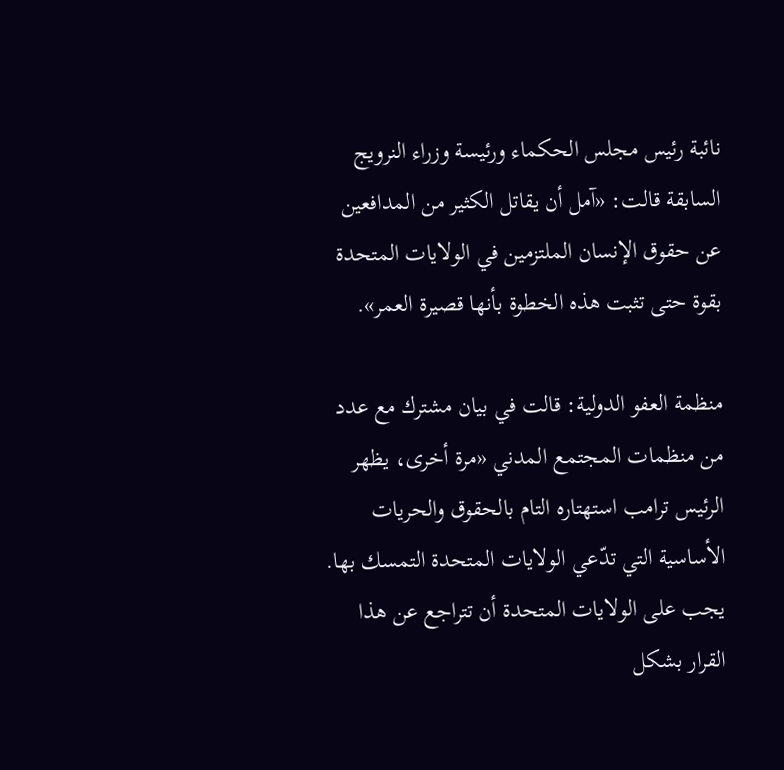نائبة رئيس مجلس الحكماء ورئيسة وزراء النرويج السابقة قالت: «آمل أن يقاتل الكثير من المدافعين عن حقوق الإنسان الملتزمين في الولايات المتحدة بقوة حتى تثبت هذه الخطوة بأنها قصيرة العمر».

منظمة العفو الدولية: قالت في بيان مشترك مع عدد من منظمات المجتمع المدني «مرة أخرى، يظهر الرئيس ترامب استهتاره التام بالحقوق والحريات الأساسية التي تدّعي الولايات المتحدة التمسك بها. يجب على الولايات المتحدة أن تتراجع عن هذا القرار بشكل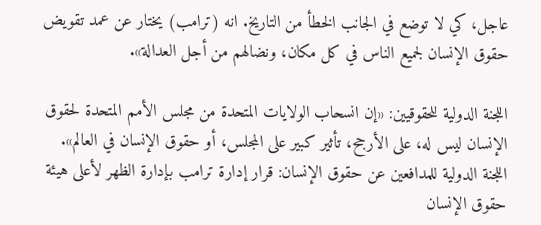عاجل، كي لا توضع في الجانب الخطأ من التاريخ. انه (ترامب) يختار عن عمد تقويض حقوق الإنسان لجميع الناس في كل مكان، ونضالهم من أجل العدالة».

اللجنة الدولية للحقوقيين: «إن انسحاب الولايات المتحدة من مجلس الأمم المتحدة لحقوق الإنسان ليس له، على الأرجح، تأثير كبير على المجلس، أو حقوق الإنسان في العالم».
اللجنة الدولية للمدافعين عن حقوق الإنسان: قرار إدارة ترامب بإدارة الظهر لأعلى هيئة حقوق الإنسان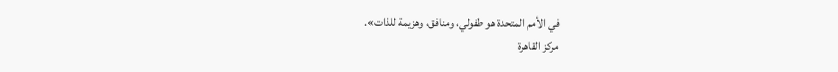في الأمم المتحدة هو طفولي، ومنافق، وهزيمة للذات».
مركز القاهرة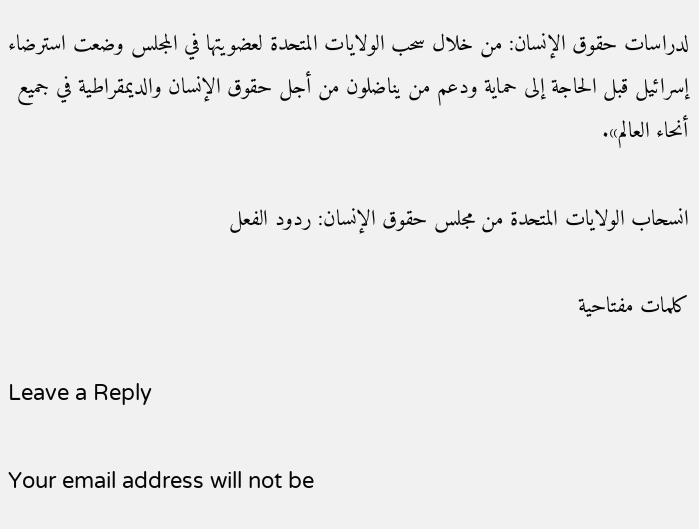لدراسات حقوق الإنسان: من خلال سحب الولايات المتحدة لعضويتها في المجلس وضعت استرضاء إسرائيل قبل الحاجة إلى حماية ودعم من يناضلون من أجل حقوق الإنسان والديمقراطية في جميع أنحاء العالم».

انسحاب الولايات المتحدة من مجلس حقوق الإنسان: ردود الفعل

كلمات مفتاحية

Leave a Reply

Your email address will not be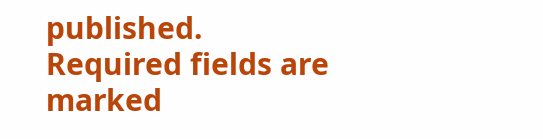published. Required fields are marked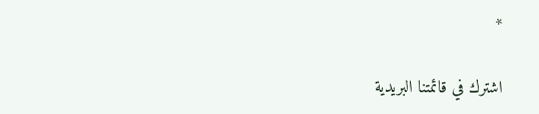*

اشترك في قائمتنا البريدية